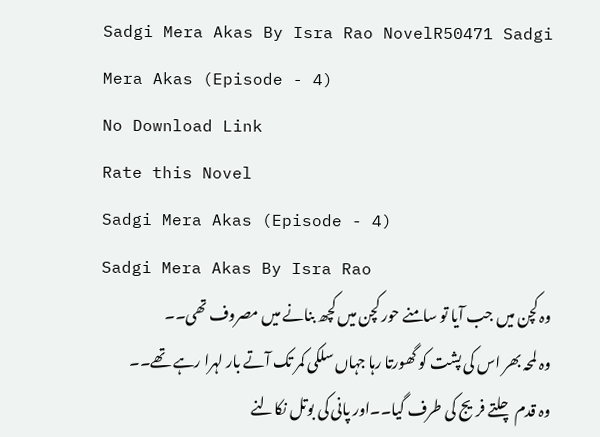Sadgi Mera Akas By Isra Rao NovelR50471 Sadgi Mera Akas (Episode - 4)
No Download Link
Rate this Novel
Sadgi Mera Akas (Episode - 4)
Sadgi Mera Akas By Isra Rao
وہ کچن میں جب آیا تو سامنے حور کچن میں کچھ بنانے میں مصروف تھی۔۔
وہ لمحہ بھر اس کی پشت کو گھورتا رہا جہاں سلکی کمر تک آتے بار لہرا رہے تھے۔۔
وہ قدم چلتے فریج کی طرف گیا۔۔اور پانی کی بوتل نکالنے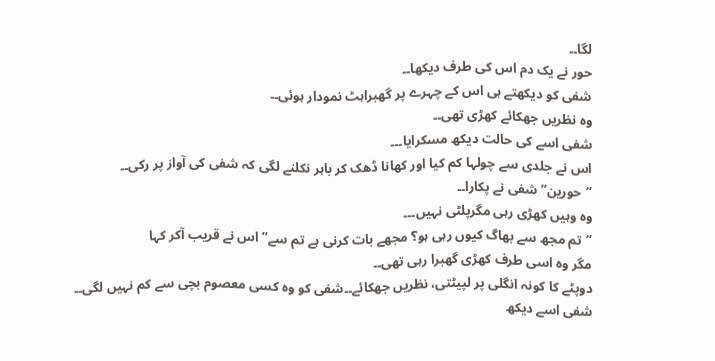لگا۔۔
حور نے یک دم اس کی طرف دیکھا۔۔
شفی کو دیکھتے ہی اس کے چہرے پر گھبراہٹ نمودار ہوئی۔۔
وہ نظریں جھکائے کھڑی تھی۔۔
شفی اسے کی حالت دیکھ مسکرایا۔۔۔
اس نے جلدی سے چولہا کم کیا اور کھانا ڈھک کر باہر نکلنے لگی کہ شفی کی آواز پر رکی۔۔
“حورین” شفی نے پکارا۔۔
وہ وہیں کھڑی رہی مگرپلٹی نہیں۔۔۔
“تم مجھ سے بھاگ کیوں رہی ہو؟ مجھے بات کرنی ہے تم سے” اس نے قریب آکر کہا
مگر وہ اسی طرف کھڑی گھبرا رہی تھی۔۔
دوپٹے کا کونہ انگلی پر لپیٹتی، نظریں جھکائے۔۔شفی کو وہ کسی معصوم بچی سے کم نہیں لگی۔۔
شفی اسے دیکھ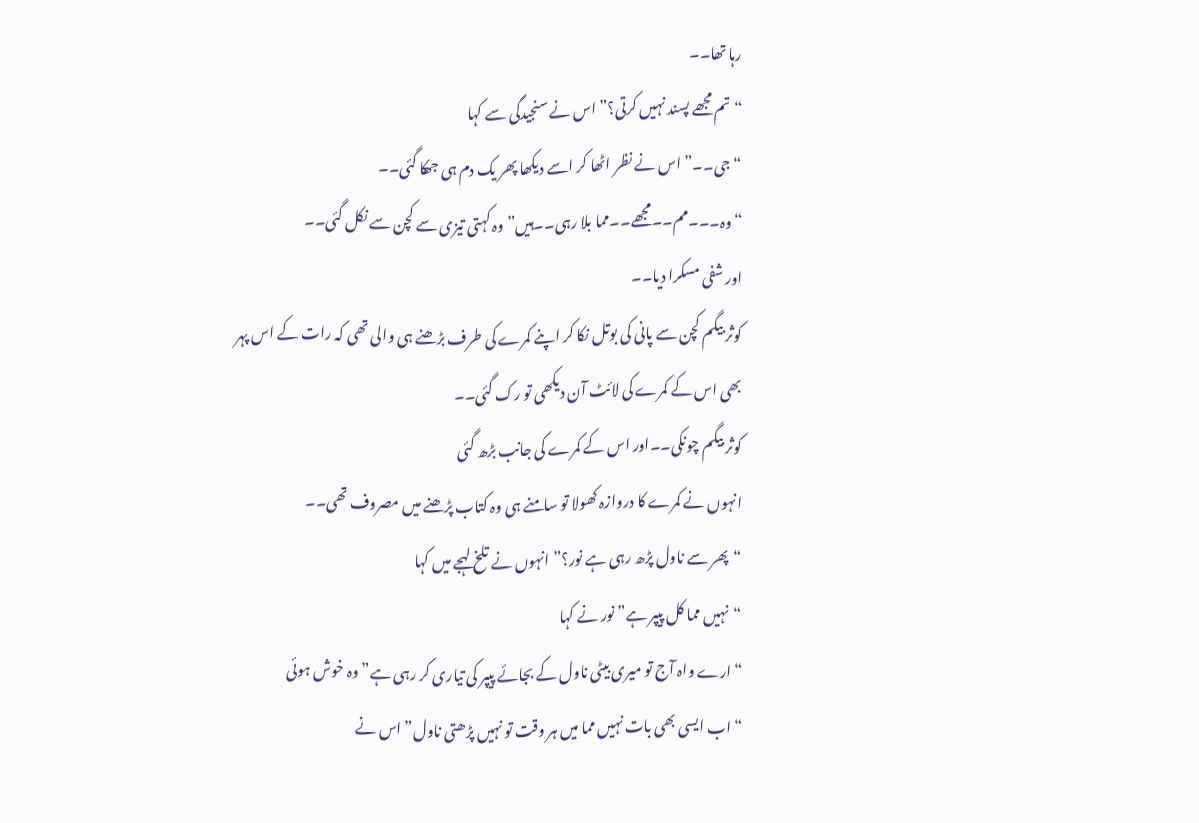رہا تھا۔۔
“تم مجھے پسند نہیں کرتی؟” اس نے سنجیدگی سے کہا
“جی۔۔” اس نے نظر اٹھا کر اسے دیکھا پھر یک دم ہی جھکا گئی۔۔
“وہ۔۔۔مم۔۔مجھے۔۔مما بلا رہی۔۔ہیں” وہ کہتی تیزی سے کچن سے نکل گئی۔۔
اور شفی مسکرا دیا۔۔
کوثر بیگم کچن سے پانی کی بوتل نکا کر اپنے کمرے کی طرف بڑھنے ہی والی تھی کہ رات کے اس پہر بھی اس کے کمرے کی لائٹ آن دیکھی تو رک گئی۔۔
کوثر بیگم چونکی۔۔اور اس کے کمرے کی جانب بڑھ گئی
انہوں نے کمرے کا دروازہ کھولا تو سامنے ہی وہ کتاب پڑھنے میں مصروف تھی۔۔
“پھر سے ناول پڑھ رہی ہے نور؟” انہوں نے تلخ لہجے میں کہا
“نہیں مما کل پیپر ہے” نور نے کہا
“ارے واہ آج تو میری بیٹی ناول کے بجائے پیپر کی تیاری کر رہی ہے” وہ خوش ہوئی
“اب ایسی بھی بات نہیں مما میں ہر وقت تو نہیں پڑھتی ناول” اس نے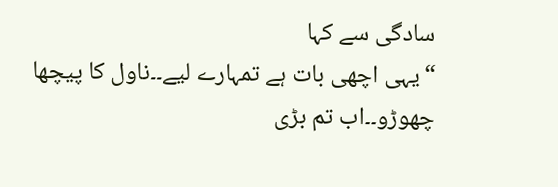سادگی سے کہا
“یہی اچھی بات ہے تمہارے لیے۔۔ناول کا پیچھا چھوڑو۔۔اب تم بڑی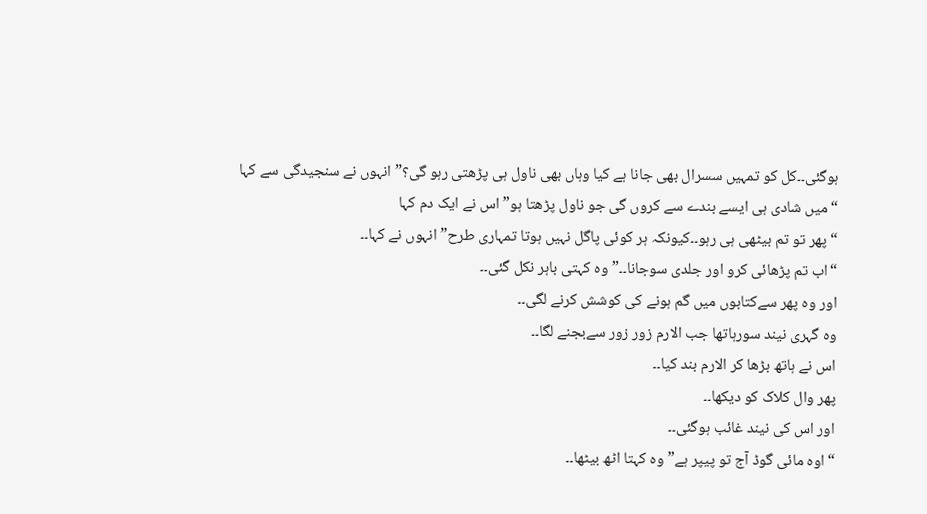ہوگئی۔۔کل کو تمہیں سسرال بھی جانا ہے کیا وہاں بھی ناول ہی پڑھتی رہو گی؟” انہوں نے سنجیدگی سے کہا
“میں شادی ہی ایسے بندے سے کروں گی جو ناول پڑھتا ہو” اس نے ایک دم کہا
“پھر تو تم بیٹھی ہی رہو۔۔کیونکہ ہر کوئی پاگل نہیں ہوتا تمہاری طرح” انہوں نے کہا۔۔
“اب تم پڑھائی کرو اور جلدی سوجانا۔۔” وہ کہتی باہر نکل گئی۔۔
اور وہ پھر سےکتابوں میں گم ہونے کی کوشش کرنے لگی۔۔
وہ گہری نیند سورہاتھا جب الارم زور زور سےبجنے لگا۔۔
اس نے ہاتھ بڑھا کر الارم بند کیا۔۔
پھر وال کلاک کو دیکھا۔۔
اور اس کی نیند غائب ہوگئی۔۔
“اوہ مائی گوڈ آج تو پیپر ہے” وہ کہتا اٹھ بیٹھا۔۔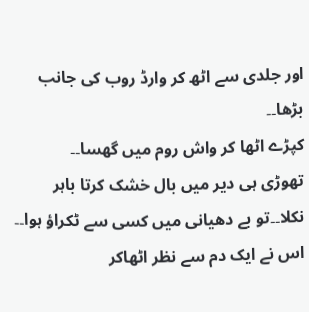اور جلدی سے اٹھ کر وارڈ روب کی جانب بڑھا۔۔
کپڑے اٹھا کر واش روم میں گھسا۔۔
تھوڑی ہی دیر میں بال خشک کرتا باہر نکلا۔۔تو بے دھیانی میں کسی سے ٹکراؤ ہوا۔۔
اس نے ایک دم سے نظر اٹھاکر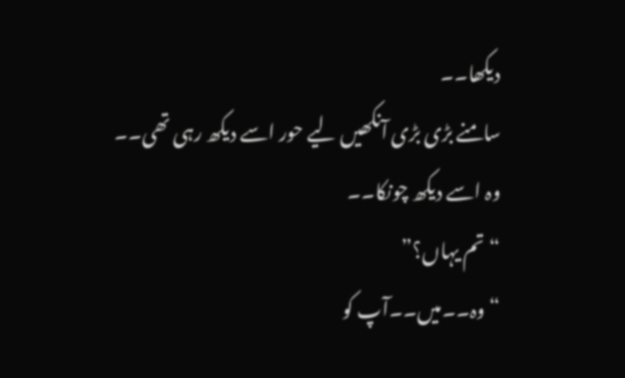دیکھا۔۔
سامنے بڑی بڑی آنکھیں لیے حور اسے دیکھ رہی تھی۔۔
وہ اسے دیکھ چونکا۔۔
“تم یہاں؟”
“وہ۔۔میں۔۔آپ کو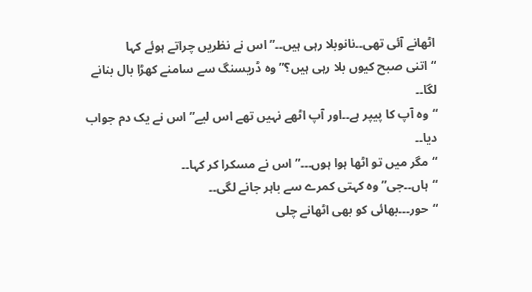اٹھانے آئی تھی۔۔نانوبلا رہی ہیں۔۔” اس نے نظریں چراتے ہوئے کہا
“اتنی صبح کیوں بلا رہی ہیں؟” وہ ڈریسنگ سے سامنے کھڑا بال بنانے لگا۔۔
“وہ آپ کا پیپر ہے۔۔اور آپ اٹھے نہیں تھے اس لیے” اس نے یک دم جواب دیا۔۔
“مگر میں تو اٹھا ہوا ہوں۔۔۔” اس نے مسکرا کر کہا۔۔
“ہاں۔۔جی” وہ کہتی کمرے سے باہر جانے لگی۔۔
“حور۔۔۔بھائی کو بھی اٹھانے چلی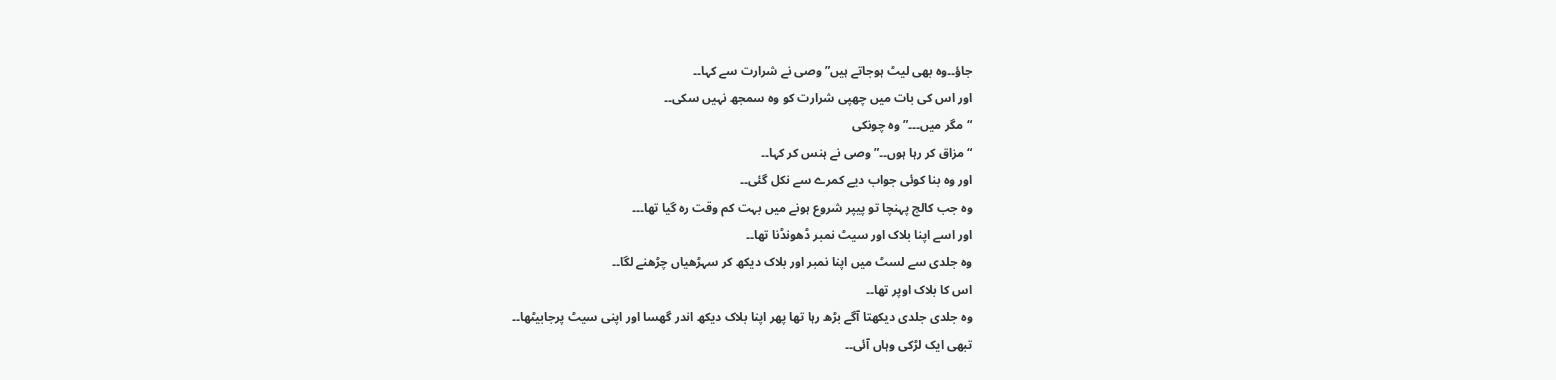جاؤ۔۔وہ بھی لیٹ ہوجاتے ہیں” وصی نے شرارت سے کہا۔۔
اور اس کی بات میں چھپی شرارت کو وہ سمجھ نہیں سکی۔۔
“مگر میں۔۔۔” وہ چونکی
“مزاق کر رہا ہوں۔۔” وصی نے ہنس کر کہا۔۔
اور وہ بنا کوئی جواب دیے کمرے سے نکل گئی۔۔
وہ جب کالج پہنچا تو پیپر شروع ہونے میں بہت کم وقت رہ گیا تھا۔۔۔
اور اسے اپنا بلاک اور سیٹ نمبر ڈھونڈنا تھا۔۔
وہ جلدی سے لسٹ میں اپنا نمبر اور بلاک دیکھ کر سہڑھیاں چڑھنے لگا۔۔
اس کا بلاک اوپر تھا۔۔
وہ جلدی جلدی دیکھتا آگے بڑھ رہا تھا پھر اپنا بلاک دیکھ اندر گھسا اور اپنی سیٹ پرجابیٹھا۔۔
تبھی ایک لڑکی وہاں آئی۔۔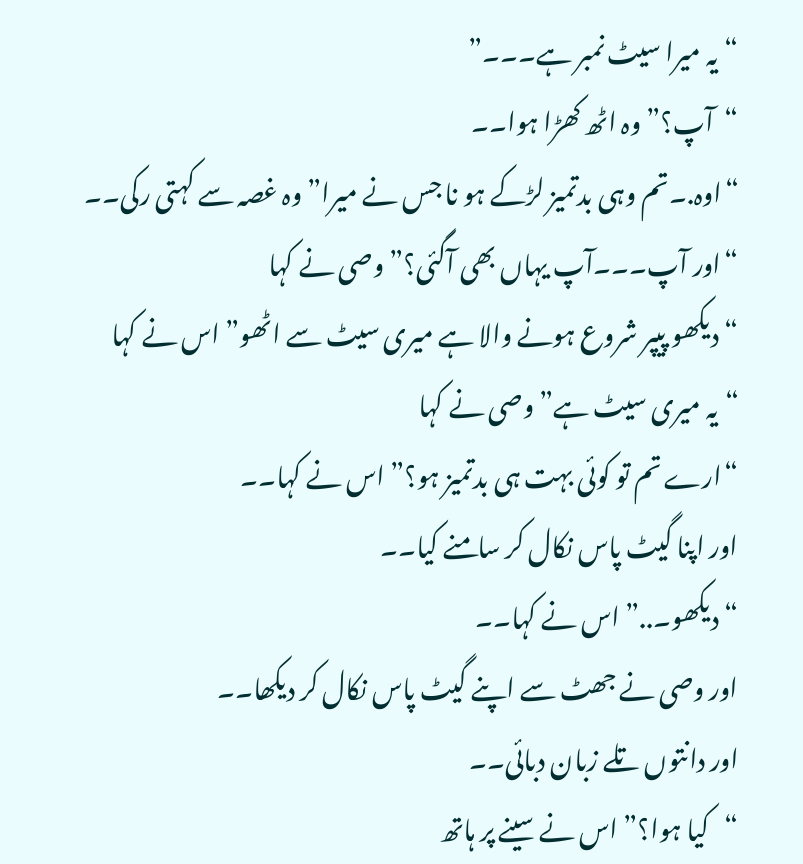“یہ میرا سیٹ نمبر ہے۔۔۔”
“آپ؟” وہ اٹھ کھڑا ہوا۔۔
“اوہ.۔تم وہی بدتمیز لڑکے ہو نا جس نے میرا” وہ غصہ سے کہتی رکی۔۔
“اور آپ۔۔۔آپ یہاں بھی آگئی؟” وصی نے کہا
“دیکھو پیپر شروع ہونے والا ہے میری سیٹ سے اٹھو” اس نے کہا
“یہ میری سیٹ ہے” وصی نے کہا
“ارے تم تو کوئی بہت ہی بدتمیز ہو؟” اس نے کہا۔۔
اور اپنا گیٹ پاس نکال کر سامنے کیا۔۔
“دیکھو۔..” اس نے کہا۔۔
اور وصی نے جھٹ سے اپنے گیٹ پاس نکال کر دیکھا۔۔
اور دانتوں تلے زبان دبائی۔۔
“کیا ہوا؟” اس نے سینے پر ہاتھ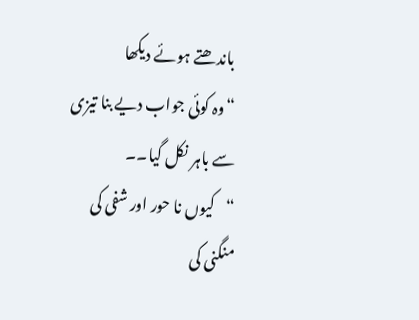باندھتے ہوئے دیکھا
“وہ کوئی جواب دیے بنا تیزی سے باہر نکل گیا۔۔
“کیوں نا حور اور شفی کی منگنی کی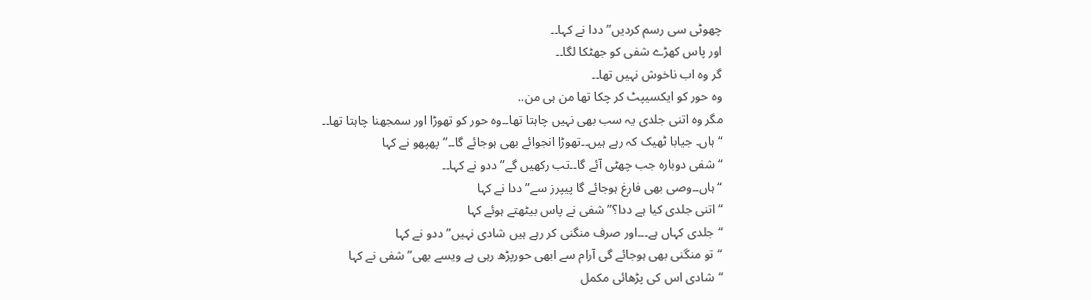چھوٹی سی رسم کردیں” ددا نے کہا۔۔
اور پاس کھڑے شفی کو جھٹکا لگا۔۔
گر وہ اب ناخوش نہیں تھا۔۔
وہ حور کو ایکسیپٹ کر چکا تھا من ہی من..
مگر وہ اتنی جلدی یہ سب بھی نہیں چاہتا تھا۔۔وہ حور کو تھوڑا اور سمجھنا چاہتا تھا۔۔
“ہاں۔ جیابا ٹھیک کہ رہے ہیں۔۔تھوڑا انجوائے بھی ہوجائے گا۔۔” پھپھو نے کہا
“شفی دوبارہ جب چھٹی آئے گا۔۔تب رکھیں گے” ددو نے کہا۔۔
“ہاں۔۔وصی بھی فارغ ہوجائے گا پیپرز سے” ددا نے کہا
“اتنی جلدی کیا ہے ددا؟” شفی نے پاس بیٹھتے ہوئے کہا
“جلدی کہاں ہے۔۔۔اور صرف منگنی کر رہے ہیں شادی نہیں” ددو نے کہا
“تو منگنی بھی ہوجائے گی آرام سے ابھی حورپڑھ رہی ہے ویسے بھی” شفی نے کہا
“شادی اس کی پڑھائی مکمل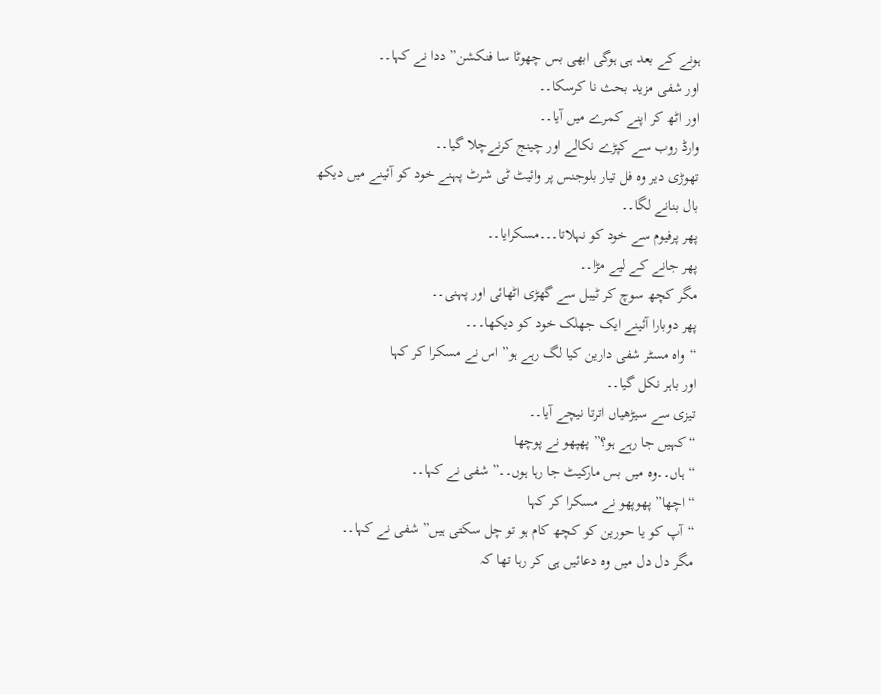ہونے کے بعد ہی ہوگی ابھی بس چھوٹا سا فنکشن” ددا نے کہا۔۔
اور شفی مزید بحث نا کرسکا۔۔
اور اٹھ کر اپنے کمرے میں آیا۔۔
وارڈ روب سے کپڑے نکالے اور چینج کرنےچلا گیا۔۔
تھوڑی دیر وہ فل تیار بلوجنس پر وائیٹ ٹی شرٹ پہنے خود کو آئینے میں دیکھ بال بنانے لگا۔۔
پھر پرفیوم سے خود کو نہلاتا۔۔۔مسکرایا۔۔
پھر جانے کے لیے مڑا۔۔
مگر کچھ سوچ کر ٹیبل سے گھڑی اٹھائی اور پہنی۔۔
پھر دوبارا آئینے ایک جھلک خود کو دیکھا۔۔۔
“واہ مسٹر شفی دارین کیا لگ رہے ہو” اس نے مسکرا کر کہا
اور باہر نکل گیا۔۔
تیزی سے سیڑھیاں اترتا نیچے آیا۔۔
“کہیں جا رہے ہو؟” پھپھو نے پوچھا
“ہاں۔۔وہ میں بس مارکیٹ جا رہا ہوں۔۔” شفی نے کہا۔۔
“اچھا” پھوپھو نے مسکرا کر کہا
“آپ کو یا حورین کو کچھ کام ہو تو چل سکتی ہیں” شفی نے کہا۔۔
مگر دل دل میں وہ دعائیں ہی کر رہا تھا کہ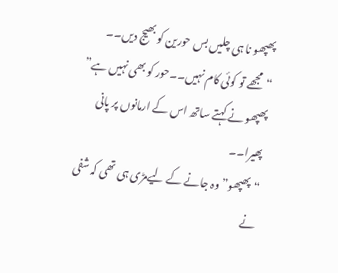پھپھو نا ہی چلیں بس حورین کو بھیج دیں۔۔
“مجھے تو کوئی کام نہیں۔۔حور کو بھی نہیں ہے” پھپھو نے کہتے ساتھ اس کے ارمانوں پر پانی پھیرا۔۔
“پھپھو” وہ جانے کے لیےمڑی ہی تھی کہ شفی نے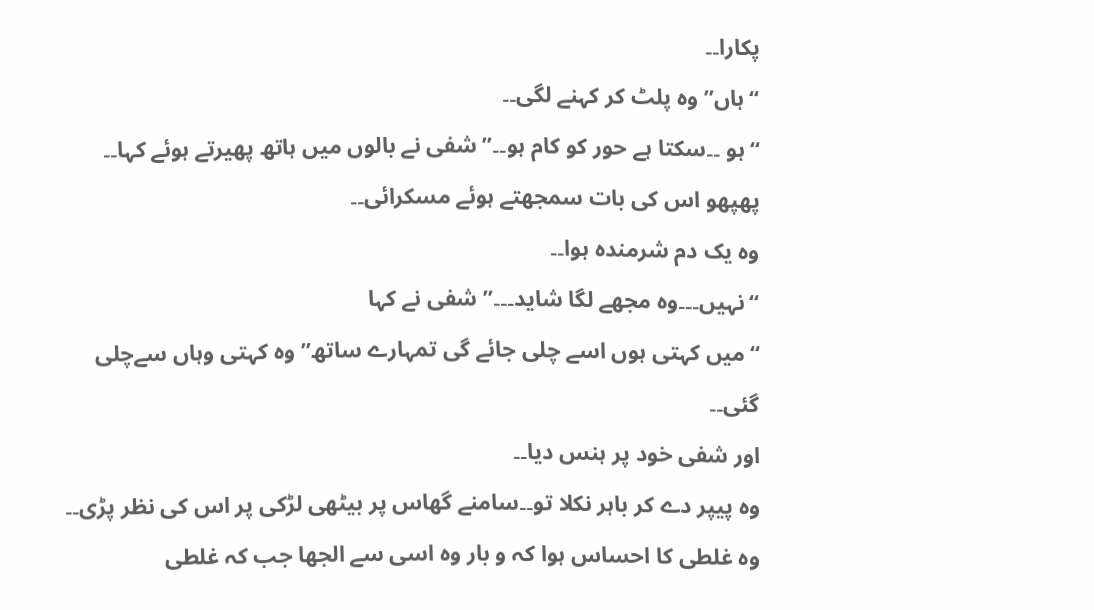پکارا۔۔
“ہاں” وہ پلٹ کر کہنے لگی۔۔
“ہو ۔۔سکتا ہے حور کو کام ہو۔۔” شفی نے بالوں میں ہاتھ پھیرتے ہوئے کہا۔۔
پھپھو اس کی بات سمجھتے ہوئے مسکرائی۔۔
وہ یک دم شرمندہ ہوا۔۔
“نہیں۔۔۔وہ مجھے لگا شاید۔۔۔” شفی نے کہا
“میں کہتی ہوں اسے چلی جائے گی تمہارے ساتھ” وہ کہتی وہاں سےچلی گئی۔۔
اور شفی خود پر ہنس دیا۔۔
وہ پیپر دے کر باہر نکلا تو۔۔سامنے گھاس پر بیٹھی لڑکی پر اس کی نظر پڑی۔۔
وہ غلطی کا احساس ہوا کہ و بار وہ اسی سے الجھا جب کہ غلطی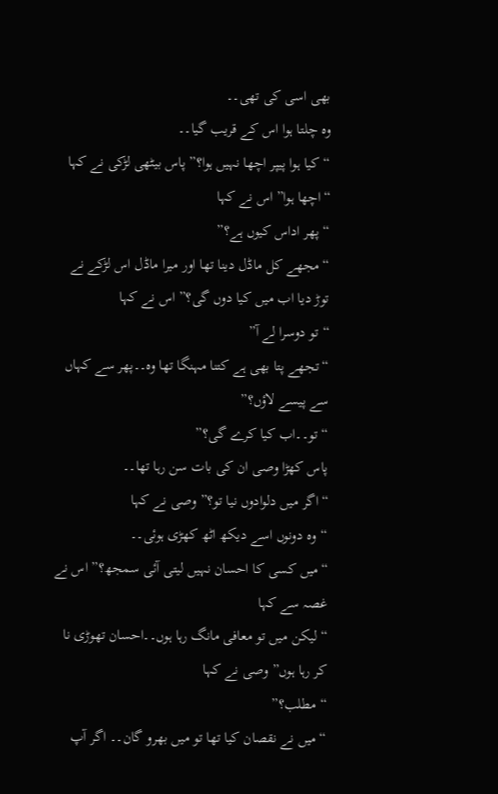بھی اسی کی تھی۔۔
وہ چلتا ہوا اس کے قریب گیا۔۔
“کیا ہوا پیپر اچھا نہیں ہوا؟” پاس بیٹھی لڑکی نے کہا
“اچھا ہوا” اس نے کہا
“پھر اداس کیوں ہے؟”
“مجھے کل ماڈل دینا تھا اور میرا ماڈل اس لڑکے نے توڑ دیا اب میں کیا دوں گی؟” اس نے کہا
“تو دوسرا لے آ”
“تجھے پتا بھی ہے کتنا مہنگا تھا وہ۔۔پھر سے کہاں سے پیسے لاؤں؟”
“تو۔۔اب کیا کرے گی؟”
پاس کھڑا وصی ان کی بات سن رہا تھا۔۔
“اگر میں دلوادوں نیا تو؟” وصی نے کہا
“وہ دونوں اسے دیکھ اٹھ کھڑی ہوئی۔۔
“میں کسی کا احسان نہیں لیتی آئی سمجھ؟” اس نے غصہ سے کہا
“لیکن میں تو معافی مانگ رہا ہوں۔۔احسان تھوڑی نا کر رہا ہوں” وصی نے کہا
“مطلب؟”
“میں نے نقصان کیا تھا تو میں بھرو گان۔۔ اگر آپ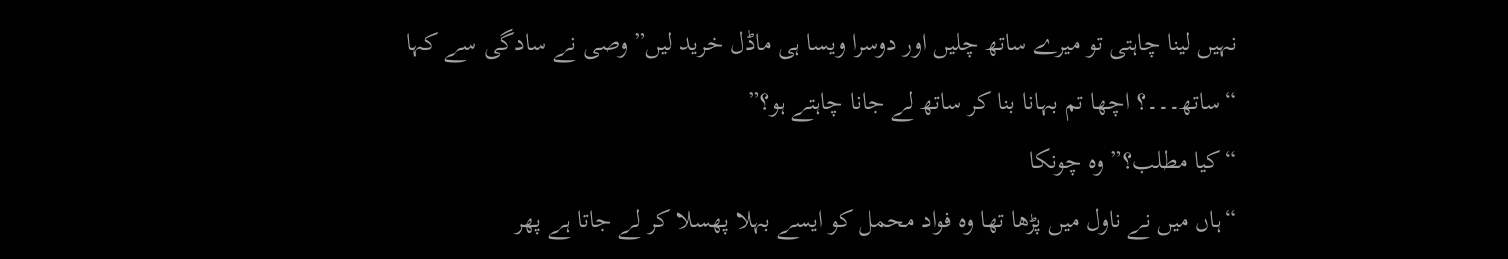نہیں لینا چاہتی تو میرے ساتھ چلیں اور دوسرا ویسا ہی ماڈل خرید لیں” وصی نے سادگی سے کہا
“ساتھ۔۔۔؟ اچھا تم بہانا بنا کر ساتھ لے جانا چاہتے ہو؟”
“کیا مطلب؟” وہ چونکا
“ہاں میں نے ناول میں پڑھا تھا وہ فواد محمل کو ایسے بہلا پھسلا کر لے جاتا ہے پھر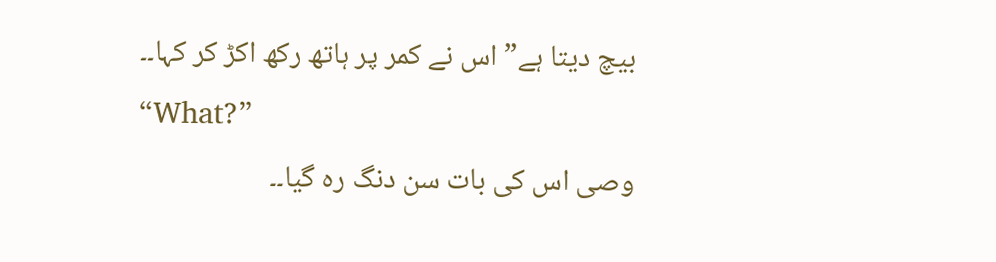بیچ دیتا ہے” اس نے کمر پر ہاتھ رکھ اکڑ کر کہا۔۔
“What?”
وصی اس کی بات سن دنگ رہ گیا۔۔